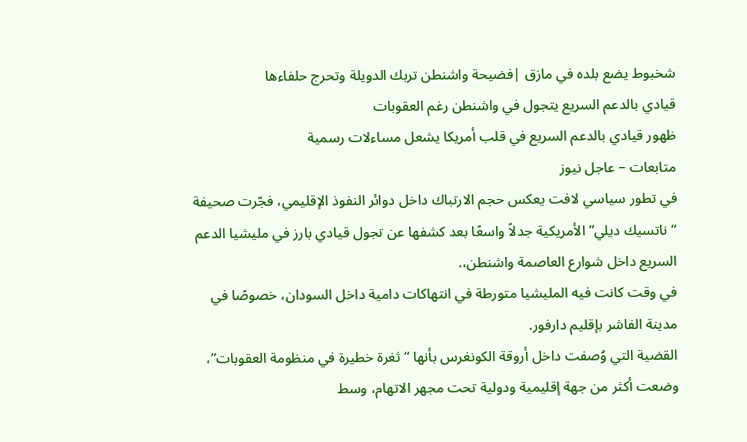شخبوط يضع بلده في مازق |فضيحة واشنطن تربك الدويلة وتحرج حلفاءها
قيادي بالدعم السريع يتجول في واشنطن رغم العقوبات
ظهور قيادي بالدعم السريع في قلب أمريكا يشعل مساءلات رسمية
متابعات – عاجل نيوز
في تطور سياسي لافت يعكس حجم الارتباك داخل دوائر النفوذ الإقليمي، فجّرت صحيفة “ناتسيك ديلي” الأمريكية جدلاً واسعًا بعد كشفها عن تجول قيادي بارز في مليشيا الدعم السريع داخل شوارع العاصمة واشنطن،.
في وقت كانت فيه المليشيا متورطة في انتهاكات دامية داخل السودان، خصوصًا في مدينة الفاشر بإقليم دارفور.
القضية التي وُصفت داخل أروقة الكونغرس بأنها “ثغرة خطيرة في منظومة العقوبات”، وضعت أكثر من جهة إقليمية ودولية تحت مجهر الاتهام، وسط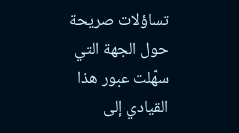تساؤلات صريحة حول الجهة التي سهّلت عبور هذا القيادي إلى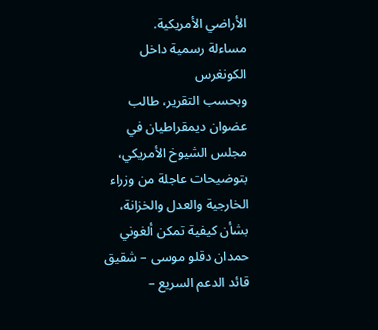الأراضي الأمريكية.
مساءلة رسمية داخل الكونغرس
وبحسب التقرير، طالب عضوان ديمقراطيان في مجلس الشيوخ الأمريكي، بتوضيحات عاجلة من وزراء الخارجية والعدل والخزانة، بشأن كيفية تمكن ألغوني حمدان دقلو موسى – شقيق قائد الدعم السريع –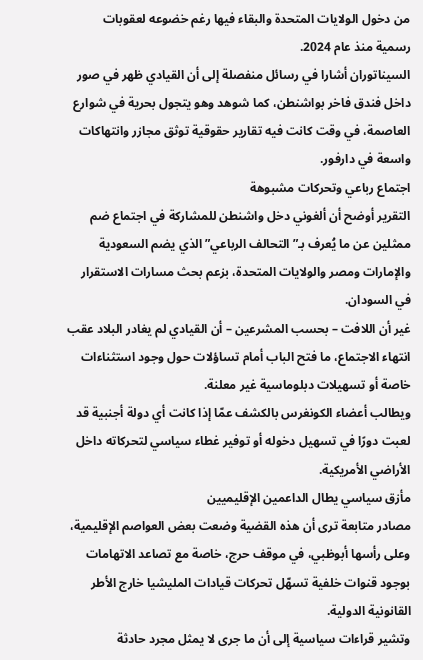من دخول الولايات المتحدة والبقاء فيها رغم خضوعه لعقوبات رسمية منذ عام 2024.
السيناتوران أشارا في رسائل منفصلة إلى أن القيادي ظهر في صور داخل فندق فاخر بواشنطن، كما شوهد وهو يتجول بحرية في شوارع العاصمة، في وقت كانت فيه تقارير حقوقية توثق مجازر وانتهاكات واسعة في دارفور.
اجتماع رباعي وتحركات مشبوهة
التقرير أوضح أن ألغوني دخل واشنطن للمشاركة في اجتماع ضم ممثلين عن ما يُعرف بـ”التحالف الرباعي” الذي يضم السعودية والإمارات ومصر والولايات المتحدة، بزعم بحث مسارات الاستقرار في السودان.
غير أن اللافت – بحسب المشرعين – أن القيادي لم يغادر البلاد عقب انتهاء الاجتماع، ما فتح الباب أمام تساؤلات حول وجود استثناءات خاصة أو تسهيلات دبلوماسية غير معلنة.
ويطالب أعضاء الكونغرس بالكشف عمّا إذا كانت أي دولة أجنبية قد لعبت دورًا في تسهيل دخوله أو توفير غطاء سياسي لتحركاته داخل الأراضي الأمريكية.
مأزق سياسي يطال الداعمين الإقليميين
مصادر متابعة ترى أن هذه القضية وضعت بعض العواصم الإقليمية، وعلى رأسها أبوظبي، في موقف حرج، خاصة مع تصاعد الاتهامات بوجود قنوات خلفية تسهّل تحركات قيادات المليشيا خارج الأطر القانونية الدولية.
وتشير قراءات سياسية إلى أن ما جرى لا يمثل مجرد حادثة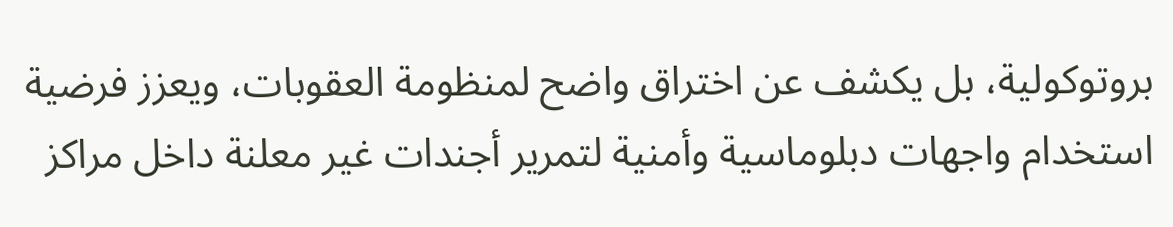بروتوكولية، بل يكشف عن اختراق واضح لمنظومة العقوبات، ويعزز فرضية استخدام واجهات دبلوماسية وأمنية لتمرير أجندات غير معلنة داخل مراكز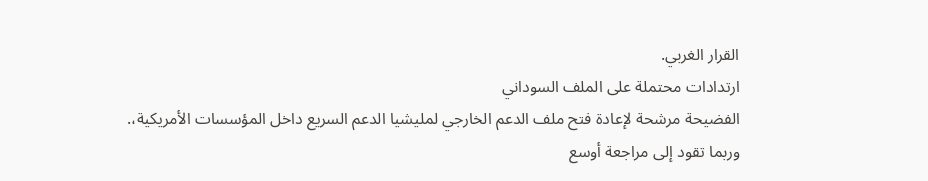القرار الغربي.
ارتدادات محتملة على الملف السوداني
الفضيحة مرشحة لإعادة فتح ملف الدعم الخارجي لمليشيا الدعم السريع داخل المؤسسات الأمريكية،.
وربما تقود إلى مراجعة أوسع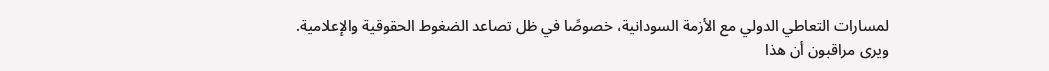لمسارات التعاطي الدولي مع الأزمة السودانية، خصوصًا في ظل تصاعد الضغوط الحقوقية والإعلامية.
ويرى مراقبون أن هذا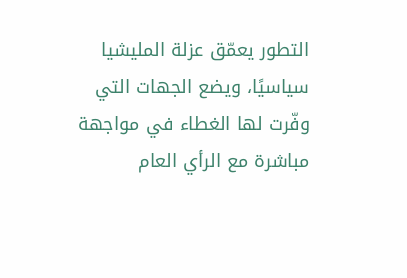التطور يعمّق عزلة المليشيا سياسيًا، ويضع الجهات التي وفّرت لها الغطاء في مواجهة مباشرة مع الرأي العام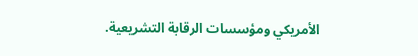الأمريكي ومؤسسات الرقابة التشريعية.